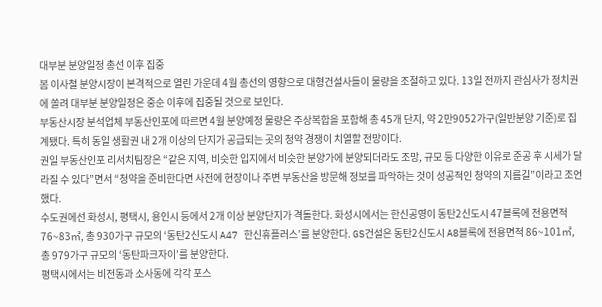대부분 분양일정 총선 이후 집중
봄 이사철 분양시장이 본격적으로 열린 가운데 4월 총선의 영향으로 대형건설사들이 물량을 조절하고 있다. 13일 전까지 관심사가 정치권에 쏠려 대부분 분양일정은 중순 이후에 집중될 것으로 보인다.
부동산시장 분석업체 부동산인포에 따르면 4월 분양예정 물량은 주상복합을 포함해 총 45개 단지, 약 2만9052가구(일반분양 기준)로 집계됐다. 특히 동일 생활권 내 2개 이상의 단지가 공급되는 곳의 청약 경쟁이 치열할 전망이다.
권일 부동산인포 리서치팀장은 “같은 지역, 비슷한 입지에서 비슷한 분양가에 분양되더라도 조망, 규모 등 다양한 이유로 준공 후 시세가 달라질 수 있다”면서 “청약을 준비한다면 사전에 현장이나 주변 부동산을 방문해 정보를 파악하는 것이 성공적인 청약의 지름길”이라고 조언했다.
수도권에선 화성시, 평택시, 용인시 등에서 2개 이상 분양단지가 격돌한다. 화성시에서는 한신공영이 동탄2신도시 47블록에 전용면적 76~83㎡, 총 930가구 규모의 ‘동탄2신도시 A47 한신휴플러스’를 분양한다. GS건설은 동탄2신도시 A8블록에 전용면적 86~101㎡, 총 979가구 규모의 ‘동탄파크자이’를 분양한다.
평택시에서는 비전동과 소사동에 각각 포스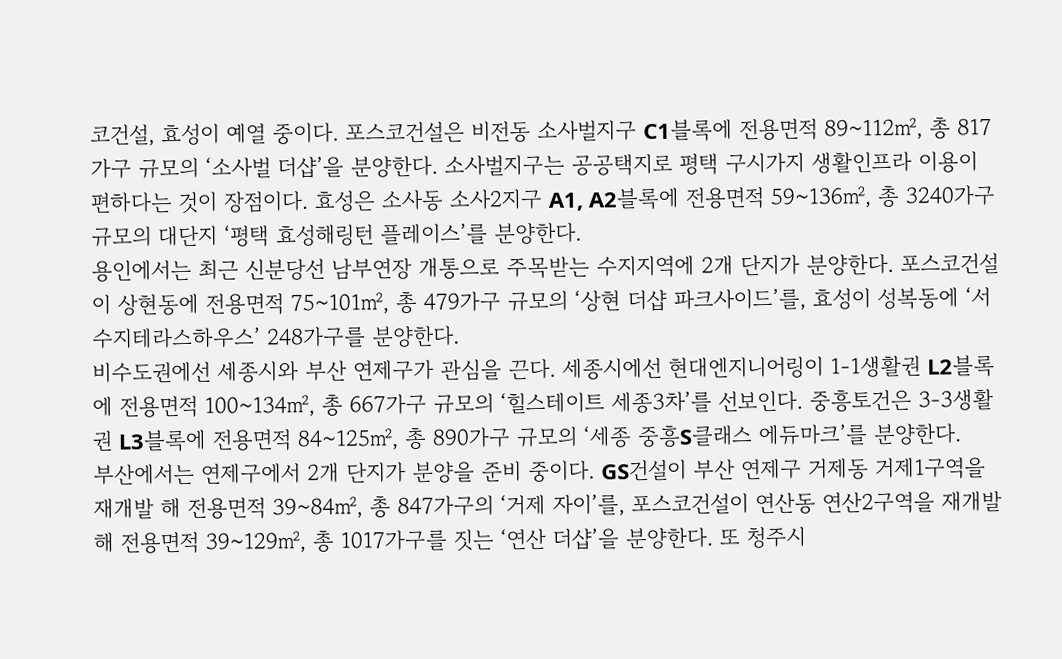코건설, 효성이 예열 중이다. 포스코건설은 비전동 소사벌지구 C1블록에 전용면적 89~112㎡, 총 817가구 규모의 ‘소사벌 더샵’을 분양한다. 소사벌지구는 공공택지로 평택 구시가지 생활인프라 이용이 편하다는 것이 장점이다. 효성은 소사동 소사2지구 A1, A2블록에 전용면적 59~136㎡, 총 3240가구 규모의 대단지 ‘평택 효성해링턴 플레이스’를 분양한다.
용인에서는 최근 신분당선 남부연장 개통으로 주목받는 수지지역에 2개 단지가 분양한다. 포스코건설이 상현동에 전용면적 75~101㎡, 총 479가구 규모의 ‘상현 더샵 파크사이드’를, 효성이 성복동에 ‘서수지테라스하우스’ 248가구를 분양한다.
비수도권에선 세종시와 부산 연제구가 관심을 끈다. 세종시에선 현대엔지니어링이 1-1생활권 L2블록에 전용면적 100~134㎡, 총 667가구 규모의 ‘힐스테이트 세종3차’를 선보인다. 중흥토건은 3-3생활권 L3블록에 전용면적 84~125㎡, 총 890가구 규모의 ‘세종 중흥S클래스 에듀마크’를 분양한다.
부산에서는 연제구에서 2개 단지가 분양을 준비 중이다. GS건설이 부산 연제구 거제동 거제1구역을 재개발 해 전용면적 39~84㎡, 총 847가구의 ‘거제 자이’를, 포스코건설이 연산동 연산2구역을 재개발해 전용면적 39~129㎡, 총 1017가구를 짓는 ‘연산 더샵’을 분양한다. 또 청주시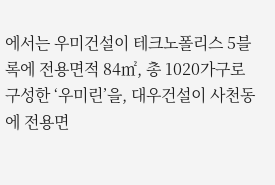에서는 우미건설이 테크노폴리스 5블록에 전용면적 84㎡, 총 1020가구로 구성한 ‘우미린’을, 대우건설이 사천동에 전용면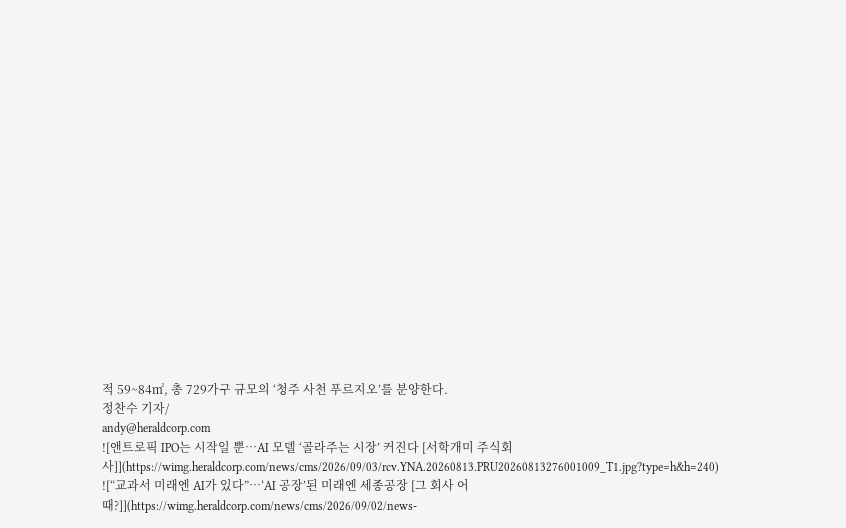적 59~84㎡, 총 729가구 규모의 ‘청주 사천 푸르지오’를 분양한다.
정찬수 기자/
andy@heraldcorp.com
![앤트로픽 IPO는 시작일 뿐…AI 모델 ‘골라주는 시장’ 커진다 [서학개미 주식회사]](https://wimg.heraldcorp.com/news/cms/2026/09/03/rcv.YNA.20260813.PRU20260813276001009_T1.jpg?type=h&h=240)
![“교과서 미래엔 AI가 있다”…‘AI 공장’된 미래엔 세종공장 [그 회사 어때?]](https://wimg.heraldcorp.com/news/cms/2026/09/02/news-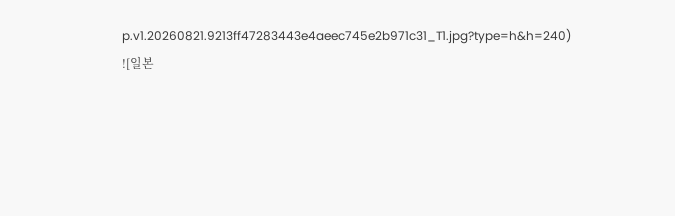p.v1.20260821.9213ff47283443e4aeec745e2b971c31_T1.jpg?type=h&h=240)
![일본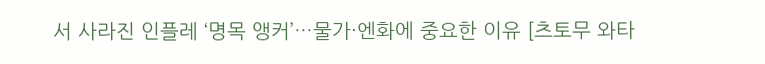서 사라진 인플레 ‘명목 앵커’…물가·엔화에 중요한 이유 [츠토무 와타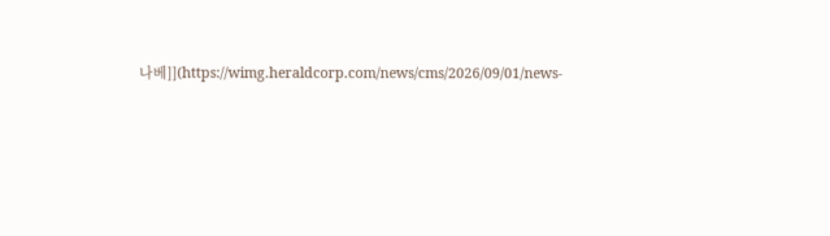나베]](https://wimg.heraldcorp.com/news/cms/2026/09/01/news-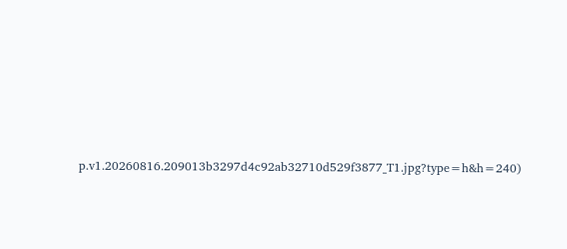p.v1.20260816.209013b3297d4c92ab32710d529f3877_T1.jpg?type=h&h=240)